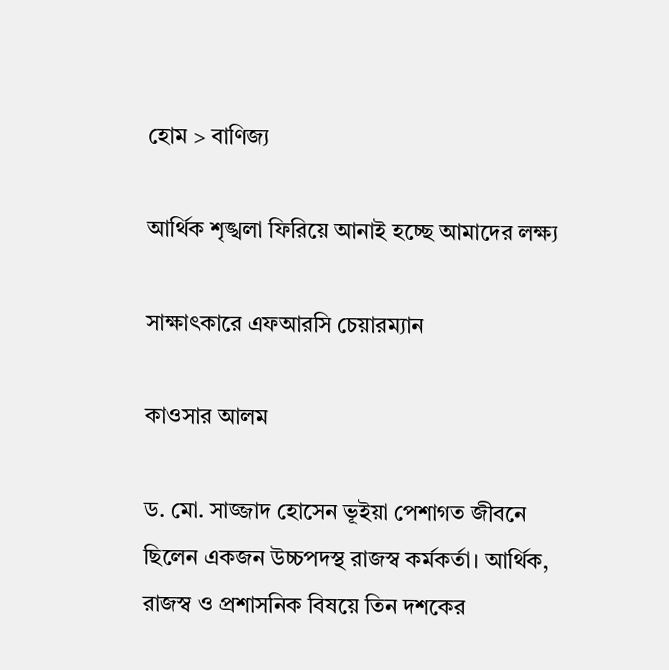হোম > বাণিজ্য

আর্থিক শৃঙ্খলা ফিরিয়ে আনাই হচ্ছে আমাদের লক্ষ্য

সাক্ষাৎকারে এফআরসি চেয়ারম্যান

কাওসার আলম

ড. মো. সাজ্জাদ হোসেন ভূইয়া পেশাগত জীবনে ছিলেন একজন উচ্চপদস্থ রাজস্ব কর্মকর্তা। আর্থিক, রাজস্ব ও প্রশাসনিক বিষয়ে তিন দশকের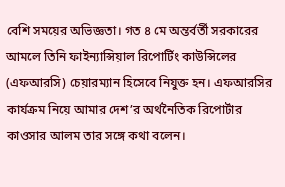বেশি সময়ের অভিজ্ঞতা। গত ৪ মে অন্তর্বর্তী সরকারের আমলে তিনি ফাইন্যান্সিয়াল রিপোর্টিং কাউন্সিলের (এফআরসি) চেয়ারম্যান হিসেবে নিযুক্ত হন। এফআরসির কার্যক্রম নিয়ে আমার দেশ’র অর্থনৈতিক রিপোর্টার কাওসার আলম তার সঙ্গে কথা বলেন।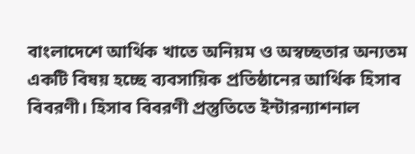বাংলাদেশে আর্থিক খাতে অনিয়ম ও অস্বচ্ছতার অন্যতম একটি বিষয় হচ্ছে ব্যবসায়িক প্রতিষ্ঠানের আর্থিক হিসাব বিবরণী। হিসাব বিবরণী প্রস্তুতিতে ইন্টারন্যাশনাল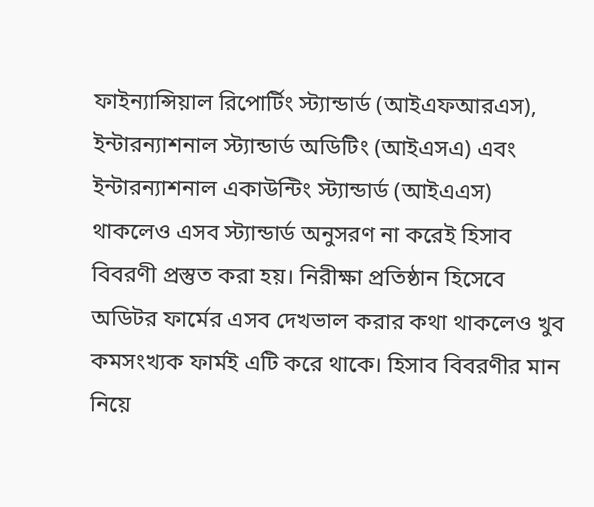ফাইন্যান্সিয়াল রিপোর্টিং স্ট্যান্ডার্ড (আইএফআরএস), ইন্টারন্যাশনাল স্ট্যান্ডার্ড অডিটিং (আইএসএ) এবং ইন্টারন্যাশনাল একাউন্টিং স্ট্যান্ডার্ড (আইএএস) থাকলেও এসব স্ট্যান্ডার্ড অনুসরণ না করেই হিসাব বিবরণী প্রস্তুত করা হয়। নিরীক্ষা প্রতিষ্ঠান হিসেবে অডিটর ফার্মের এসব দেখভাল করার কথা থাকলেও খুব কমসংখ্যক ফার্মই এটি করে থাকে। হিসাব বিবরণীর মান নিয়ে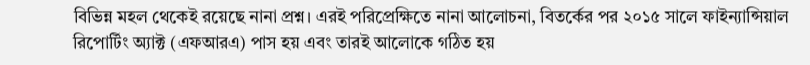বিভিন্ন মহল থেকেই রয়েছে নানা প্রশ্ন। এরই পরিপ্রেক্ষিতে নানা আলোচনা, বিতর্কের পর ২০১৫ সালে ফাইন্যান্সিয়াল রিপোর্টিং অ্যাক্ট (এফআরএ) পাস হয় এবং তারই আলোকে গঠিত হয়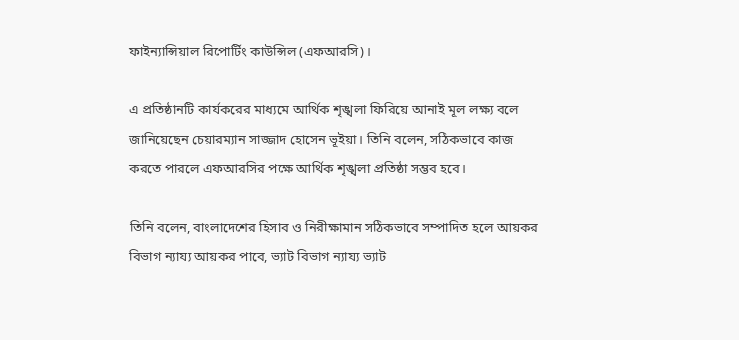ফাইন্যান্সিয়াল রিপোর্টিং কাউন্সিল (এফআরসি)।

এ প্রতিষ্ঠানটি কার্যকরের মাধ্যমে আর্থিক শৃঙ্খলা ফিরিয়ে আনাই মূল লক্ষ্য বলে জানিয়েছেন চেয়ারম্যান সাজ্জাদ হোসেন ভূইয়া। তিনি বলেন, সঠিকভাবে কাজ করতে পারলে এফআরসির পক্ষে আর্থিক শৃঙ্খলা প্রতিষ্ঠা সম্ভব হবে।

তিনি বলেন, বাংলাদেশের হিসাব ও নিরীক্ষামান সঠিকভাবে সম্পাদিত হলে আয়কর বিভাগ ন্যায্য আয়কর পাবে, ভ্যাট বিভাগ ন্যায্য ভ্যাট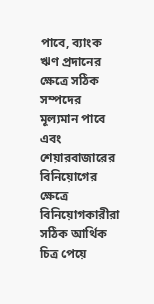পাবে, ব্যাংক ঋণ প্রদানের ক্ষেত্রে সঠিক সম্পদের মূল্যমান পাবে এবং শেয়ারবাজারের বিনিয়োগের ক্ষেত্রে বিনিয়োগকারীরা সঠিক আর্থিক চিত্র পেয়ে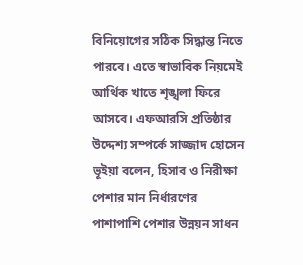বিনিয়োগের সঠিক সিদ্ধান্ত নিতে পারবে। এতে স্বাভাবিক নিয়মেই আর্থিক খাতে শৃঙ্খলা ফিরে আসবে। এফআরসি প্রতিষ্ঠার উদ্দেশ্য সম্পর্কে সাজ্জাদ হোসেন ভূইয়া বলেন, হিসাব ও নিরীক্ষা পেশার মান নির্ধারণের পাশাপাশি পেশার উন্নয়ন সাধন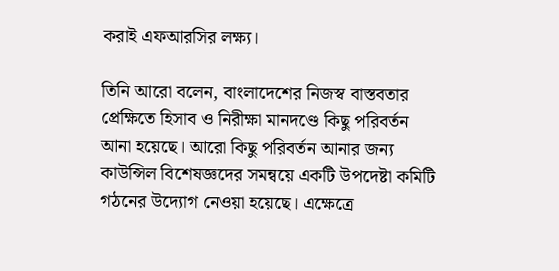করাই এফআরসির লক্ষ্য।

তিনি আরো বলেন, বাংলাদেশের নিজস্ব বাস্তবতার প্রেক্ষিতে হিসাব ও নিরীক্ষা মানদণ্ডে কিছু পরিবর্তন আনা হয়েছে। আরো কিছু পরিবর্তন আনার জন্য কাউন্সিল বিশেষজ্ঞদের সমন্বয়ে একটি উপদেষ্টা কমিটি গঠনের উদ্যোগ নেওয়া হয়েছে। এক্ষেত্রে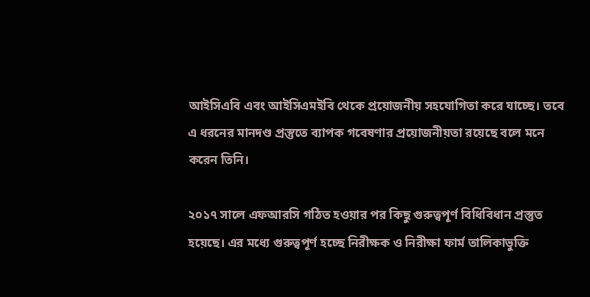আইসিএবি এবং আইসিএমইবি থেকে প্রয়োজনীয় সহযোগিতা করে যাচ্ছে। তবে এ ধরনের মানদণ্ড প্রস্তুতে ব্যাপক গবেষণার প্রয়োজনীয়তা রয়েছে বলে মনে করেন তিনি।

২০১৭ সালে এফআরসি গঠিত হওয়ার পর কিছু গুরুত্বপূর্ণ বিধিবিধান প্রস্তুত হয়েছে। এর মধ্যে গুরুত্বপূর্ণ হচ্ছে নিরীক্ষক ও নিরীক্ষা ফার্ম তালিকাভুক্তি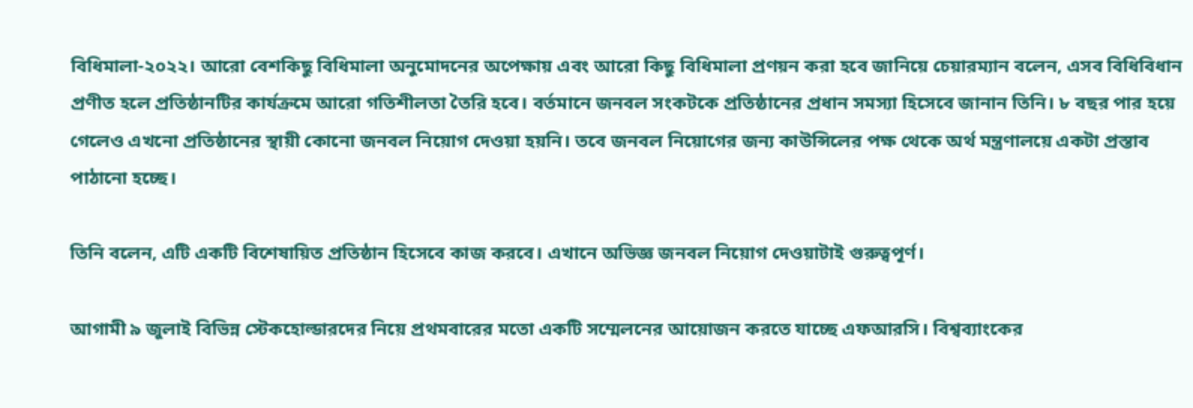বিধিমালা-২০২২। আরো বেশকিছু বিধিমালা অনুমোদনের অপেক্ষায় এবং আরো কিছু বিধিমালা প্রণয়ন করা হবে জানিয়ে চেয়ারম্যান বলেন, এসব বিধিবিধান প্রণীত হলে প্রতিষ্ঠানটির কার্যক্রমে আরো গতিশীলতা তৈরি হবে। বর্তমানে জনবল সংকটকে প্রতিষ্ঠানের প্রধান সমস্যা হিসেবে জানান তিনি। ৮ বছর পার হয়ে গেলেও এখনো প্রতিষ্ঠানের স্থায়ী কোনো জনবল নিয়োগ দেওয়া হয়নি। তবে জনবল নিয়োগের জন্য কাউন্সিলের পক্ষ থেকে অর্থ মন্ত্রণালয়ে একটা প্রস্তাব পাঠানো হচ্ছে।

তিনি বলেন, এটি একটি বিশেষায়িত প্রতিষ্ঠান হিসেবে কাজ করবে। এখানে অভিজ্ঞ জনবল নিয়োগ দেওয়াটাই গুরুত্বপূর্ণ।

আগামী ৯ জুলাই বিভিন্ন স্টেকহোল্ডারদের নিয়ে প্রথমবারের মতো একটি সম্মেলনের আয়োজন করতে যাচ্ছে এফআরসি। বিশ্বব্যাংকের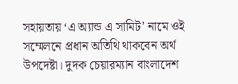সহায়তায় ‘এ অ্যান্ড এ সামিট’ নামে ওই সম্মেলনে প্রধান অতিথি থাকবেন অর্থ উপদেষ্টা। দুদক চেয়ারম্যান বাংলাদেশ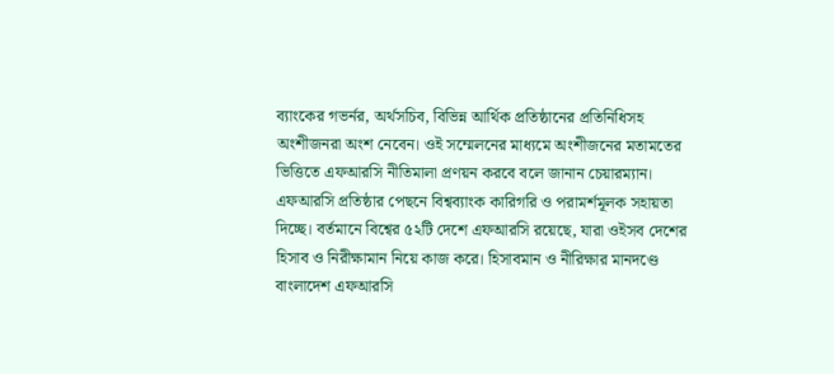ব্যাংকের গভর্নর, অর্থসচিব, বিভিন্ন আর্থিক প্রতিষ্ঠানের প্রতিনিধিসহ অংশীজনরা অংশ নেবেন। ওই সম্মেলনের মাধ্যমে অংশীজনের মতামতের ভিত্তিতে এফআরসি নীতিমালা প্রণয়ন করবে বলে জানান চেয়ারম্যান। এফআরসি প্রতিষ্ঠার পেছনে বিশ্বব্যাংক কারিগরি ও পরামর্শমূলক সহায়তা দিচ্ছে। বর্তমানে বিশ্বের ৫২টি দেশে এফআরসি রয়েছে, যারা ওইসব দেশের হিসাব ও নিরীক্ষামান নিয়ে কাজ করে। হিসাবমান ও নীরিক্ষার মানদণ্ডে বাংলাদেশ এফআরসি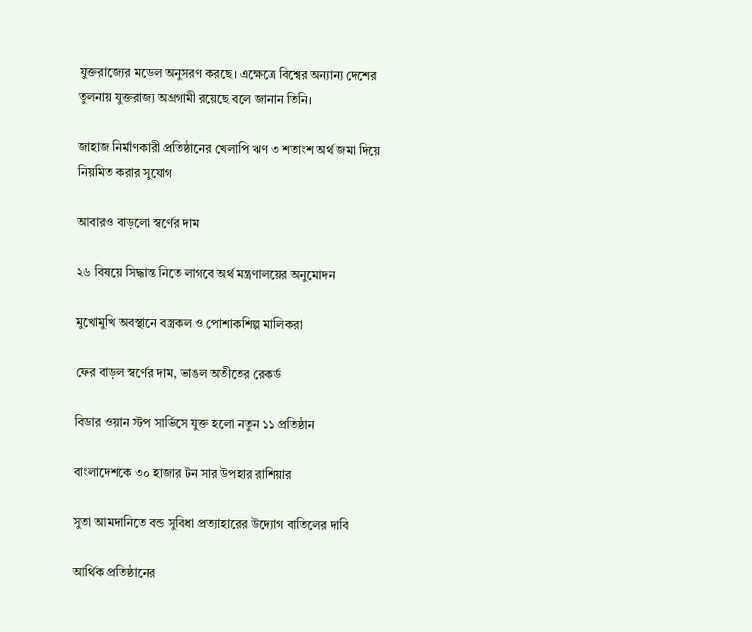যুক্তরাজ্যের মডেল অনুসরণ করছে। এক্ষেত্রে বিশ্বের অন্যান্য দেশের তুলনায় যুক্তরাজ্য অগ্রগামী রয়েছে বলে জানান তিনি।

জাহাজ নির্মাণকারী প্রতিষ্ঠানের খেলাপি ঋণ ৩ শতাংশ অর্থ জমা দিয়ে নিয়মিত করার সুযোগ

আবারও বাড়লো স্বর্ণের দাম

২৬ বিষয়ে সিদ্ধান্ত নিতে লাগবে অর্থ মন্ত্রণালয়ের অনুমোদন

মুখোমুখি অবস্থানে বস্ত্রকল ও পোশাকশিল্প মালিকরা

ফের বাড়ল স্বর্ণের দাম, ভাঙল অতীতের রেকর্ড

বিডার ওয়ান স্টপ সার্ভিসে যুক্ত হলো নতুন ১১ প্রতিষ্ঠান

বাংলাদেশকে ৩০ হাজার টন সার উপহার রাশিয়ার

সুতা আমদানিতে বন্ড সুবিধা প্রত্যাহারের উদ্যোগ বাতিলের দাবি

আর্থিক প্রতিষ্ঠানের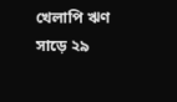খেলাপি ঋণ সাড়ে ২৯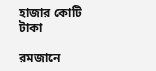হাজার কোটি টাকা

রমজানে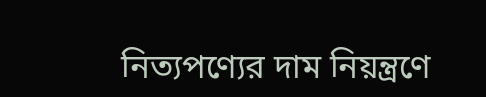নিত্যপণ্যের দাম নিয়ন্ত্রণে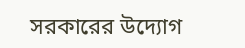সরকারের উদ্যোগ